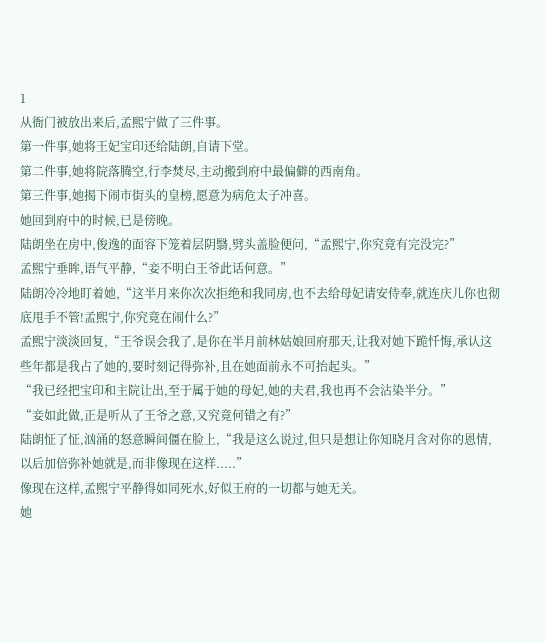1
从衙门被放出来后,孟熙宁做了三件事。
第一件事,她将王妃宝印还给陆朗,自请下堂。
第二件事,她将院落腾空,行李焚尽,主动搬到府中最偏僻的西南角。
第三件事,她揭下闹市街头的皇榜,愿意为病危太子冲喜。
她回到府中的时候,已是傍晚。
陆朗坐在房中,俊逸的面容下笼着层阴翳,劈头盖脸便问,“孟熙宁,你究竟有完没完?”
孟熙宁垂眸,语气平静,“妾不明白王爷此话何意。”
陆朗冷冷地盯着她,“这半月来你次次拒绝和我同房,也不去给母妃请安侍奉,就连庆儿你也彻底甩手不管!孟熙宁,你究竟在闹什么?”
孟熙宁淡淡回复,“王爷误会我了,是你在半月前林姑娘回府那天,让我对她下跪忏悔,承认这些年都是我占了她的,要时刻记得弥补,且在她面前永不可抬起头。”
“我已经把宝印和主院让出,至于属于她的母妃,她的夫君,我也再不会沾染半分。”
“妾如此做,正是听从了王爷之意,又究竟何错之有?”
陆朗怔了怔,汹涌的怒意瞬间僵在脸上,“我是这么说过,但只是想让你知晓月含对你的恩情,以后加倍弥补她就是,而非像现在这样.....”
像现在这样,孟熙宁平静得如同死水,好似王府的一切都与她无关。
她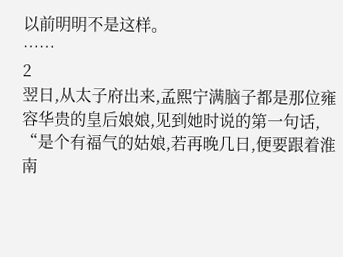以前明明不是这样。
……
2
翌日,从太子府出来,孟熙宁满脑子都是那位雍容华贵的皇后娘娘,见到她时说的第一句话,
“是个有福气的姑娘,若再晚几日,便要跟着淮南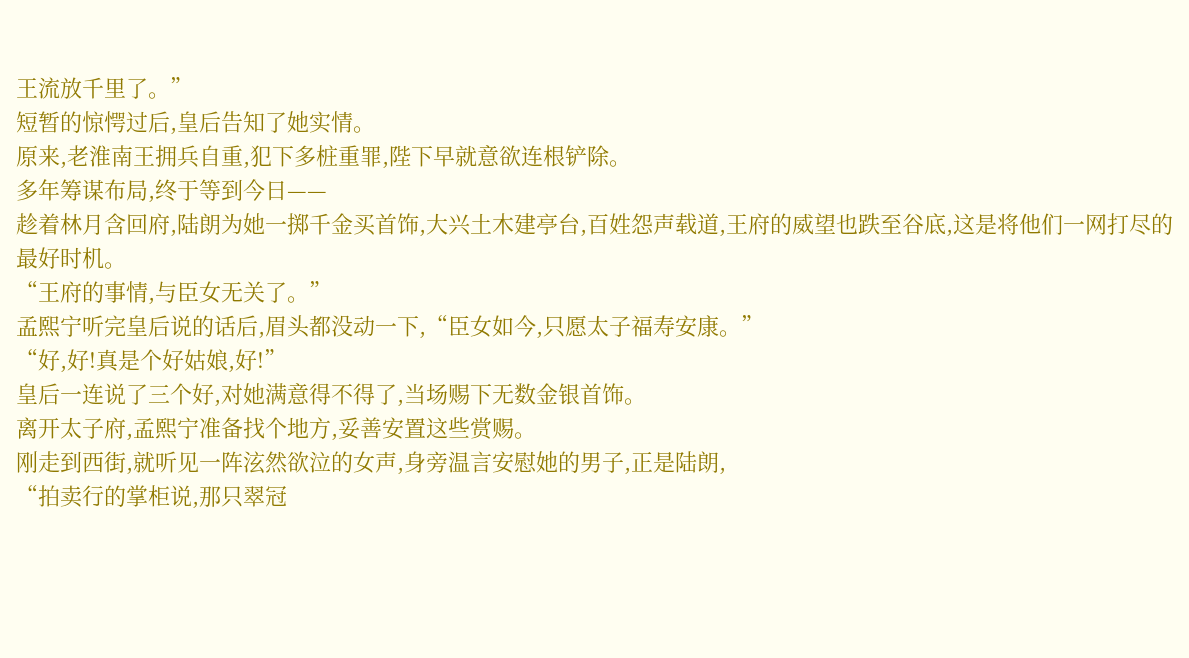王流放千里了。”
短暂的惊愕过后,皇后告知了她实情。
原来,老淮南王拥兵自重,犯下多桩重罪,陛下早就意欲连根铲除。
多年筹谋布局,终于等到今日——
趁着林月含回府,陆朗为她一掷千金买首饰,大兴土木建亭台,百姓怨声载道,王府的威望也跌至谷底,这是将他们一网打尽的最好时机。
“王府的事情,与臣女无关了。”
孟熙宁听完皇后说的话后,眉头都没动一下,“臣女如今,只愿太子福寿安康。”
“好,好!真是个好姑娘,好!”
皇后一连说了三个好,对她满意得不得了,当场赐下无数金银首饰。
离开太子府,孟熙宁准备找个地方,妥善安置这些赏赐。
刚走到西街,就听见一阵泫然欲泣的女声,身旁温言安慰她的男子,正是陆朗,
“拍卖行的掌柜说,那只翠冠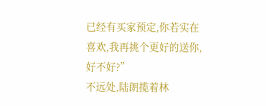已经有买家预定,你若实在喜欢,我再挑个更好的送你,好不好?”
不远处,陆朗揽着林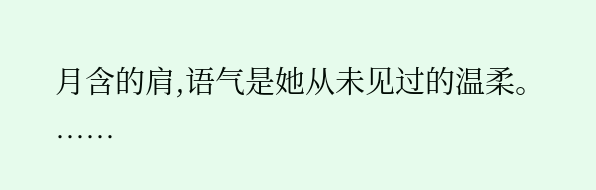月含的肩,语气是她从未见过的温柔。
……